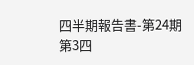四半期報告書-第24期第3四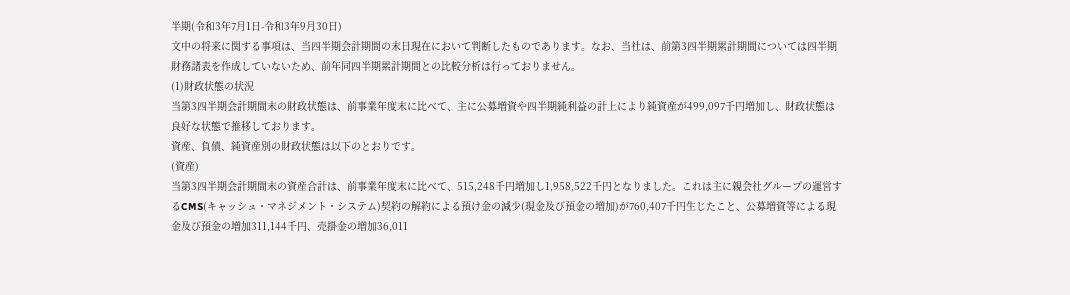半期(令和3年7月1日-令和3年9月30日)
文中の将来に関する事項は、当四半期会計期間の末日現在において判断したものであります。なお、当社は、前第3四半期累計期間については四半期財務諸表を作成していないため、前年同四半期累計期間との比較分析は行っておりません。
(1)財政状態の状況
当第3四半期会計期間末の財政状態は、前事業年度末に比べて、主に公募増資や四半期純利益の計上により純資産が499,097千円増加し、財政状態は良好な状態で推移しております。
資産、負債、純資産別の財政状態は以下のとおりです。
(資産)
当第3四半期会計期間末の資産合計は、前事業年度末に比べて、515,248千円増加し1,958,522千円となりました。これは主に親会社グループの運営するCMS(キャッシュ・マネジメント・システム)契約の解約による預け金の減少(現金及び預金の増加)が760,407千円生じたこと、公募増資等による現金及び預金の増加311,144千円、売掛金の増加36,011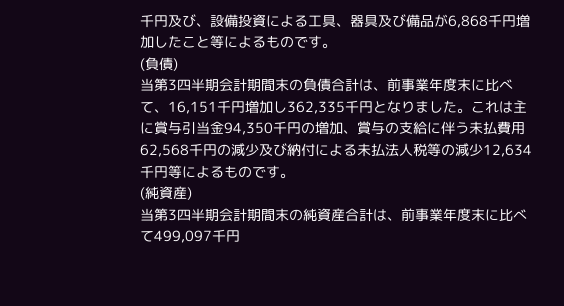千円及び、設備投資による工具、器具及び備品が6,868千円増加したこと等によるものです。
(負債)
当第3四半期会計期間末の負債合計は、前事業年度末に比べて、16,151千円増加し362,335千円となりました。これは主に賞与引当金94,350千円の増加、賞与の支給に伴う未払費用62,568千円の減少及び納付による未払法人税等の減少12,634千円等によるものです。
(純資産)
当第3四半期会計期間末の純資産合計は、前事業年度末に比べて499,097千円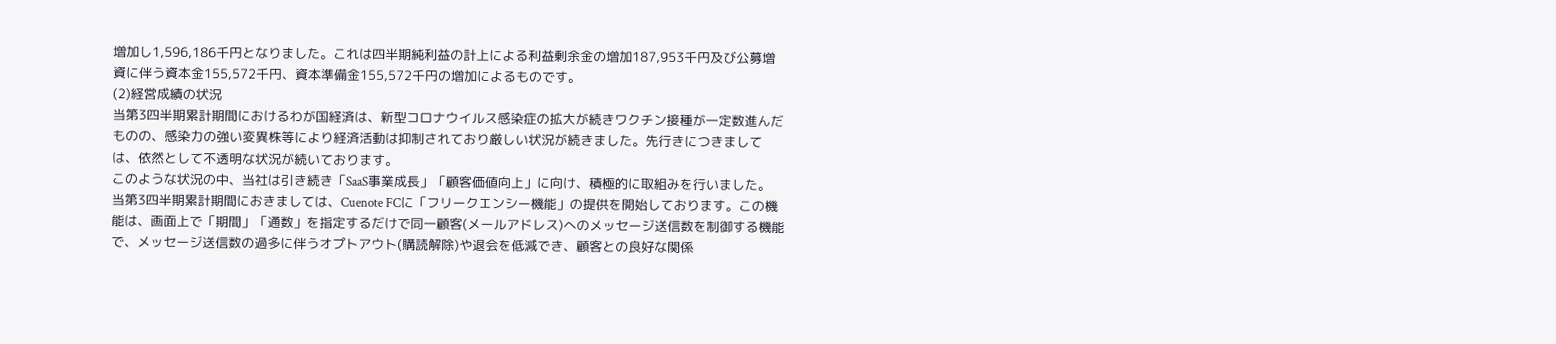増加し1,596,186千円となりました。これは四半期純利益の計上による利益剰余金の増加187,953千円及び公募増資に伴う資本金155,572千円、資本準備金155,572千円の増加によるものです。
(2)経営成績の状況
当第3四半期累計期間におけるわが国経済は、新型コロナウイルス感染症の拡大が続きワクチン接種が一定数進んだものの、感染力の強い変異株等により経済活動は抑制されており厳しい状況が続きました。先行きにつきましては、依然として不透明な状況が続いております。
このような状況の中、当社は引き続き「SaaS事業成長」「顧客価値向上」に向け、積極的に取組みを行いました。
当第3四半期累計期間におきましては、Cuenote FCに「フリークエンシー機能」の提供を開始しております。この機能は、画面上で「期間」「通数」を指定するだけで同一顧客(メールアドレス)へのメッセージ送信数を制御する機能で、メッセージ送信数の過多に伴うオプトアウト(購読解除)や退会を低減でき、顧客との良好な関係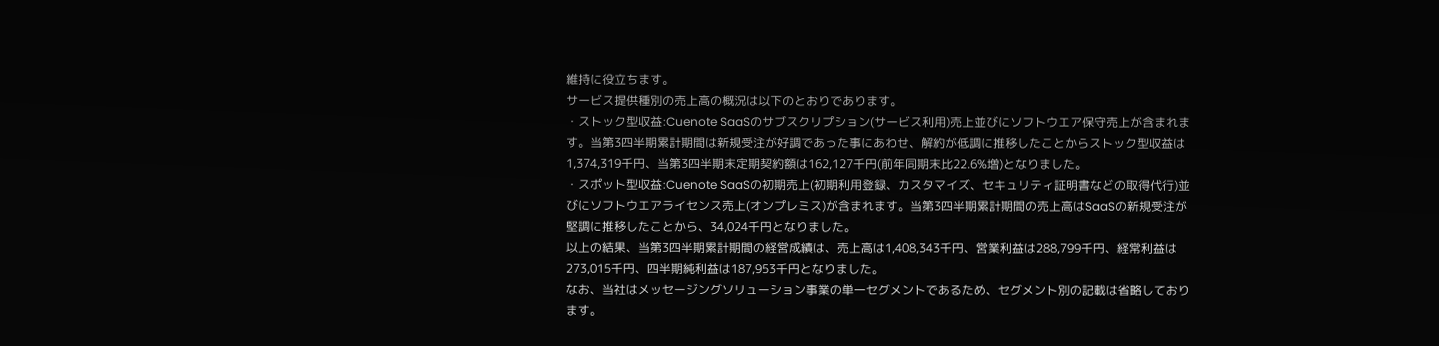維持に役立ちます。
サービス提供種別の売上高の概況は以下のとおりであります。
・ストック型収益:Cuenote SaaSのサブスクリプション(サービス利用)売上並びにソフトウエア保守売上が含まれます。当第3四半期累計期間は新規受注が好調であった事にあわせ、解約が低調に推移したことからストック型収益は1,374,319千円、当第3四半期末定期契約額は162,127千円(前年同期末比22.6%増)となりました。
・スポット型収益:Cuenote SaaSの初期売上(初期利用登録、カスタマイズ、セキュリティ証明書などの取得代行)並びにソフトウエアライセンス売上(オンプレミス)が含まれます。当第3四半期累計期間の売上高はSaaSの新規受注が堅調に推移したことから、34,024千円となりました。
以上の結果、当第3四半期累計期間の経営成績は、売上高は1,408,343千円、営業利益は288,799千円、経常利益は273,015千円、四半期純利益は187,953千円となりました。
なお、当社はメッセージングソリューション事業の単一セグメントであるため、セグメント別の記載は省略しております。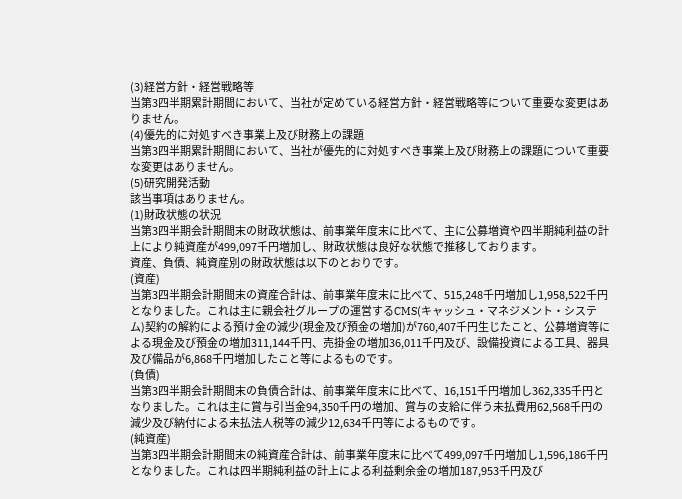(3)経営方針・経営戦略等
当第3四半期累計期間において、当社が定めている経営方針・経営戦略等について重要な変更はありません。
(4)優先的に対処すべき事業上及び財務上の課題
当第3四半期累計期間において、当社が優先的に対処すべき事業上及び財務上の課題について重要な変更はありません。
(5)研究開発活動
該当事項はありません。
(1)財政状態の状況
当第3四半期会計期間末の財政状態は、前事業年度末に比べて、主に公募増資や四半期純利益の計上により純資産が499,097千円増加し、財政状態は良好な状態で推移しております。
資産、負債、純資産別の財政状態は以下のとおりです。
(資産)
当第3四半期会計期間末の資産合計は、前事業年度末に比べて、515,248千円増加し1,958,522千円となりました。これは主に親会社グループの運営するCMS(キャッシュ・マネジメント・システム)契約の解約による預け金の減少(現金及び預金の増加)が760,407千円生じたこと、公募増資等による現金及び預金の増加311,144千円、売掛金の増加36,011千円及び、設備投資による工具、器具及び備品が6,868千円増加したこと等によるものです。
(負債)
当第3四半期会計期間末の負債合計は、前事業年度末に比べて、16,151千円増加し362,335千円となりました。これは主に賞与引当金94,350千円の増加、賞与の支給に伴う未払費用62,568千円の減少及び納付による未払法人税等の減少12,634千円等によるものです。
(純資産)
当第3四半期会計期間末の純資産合計は、前事業年度末に比べて499,097千円増加し1,596,186千円となりました。これは四半期純利益の計上による利益剰余金の増加187,953千円及び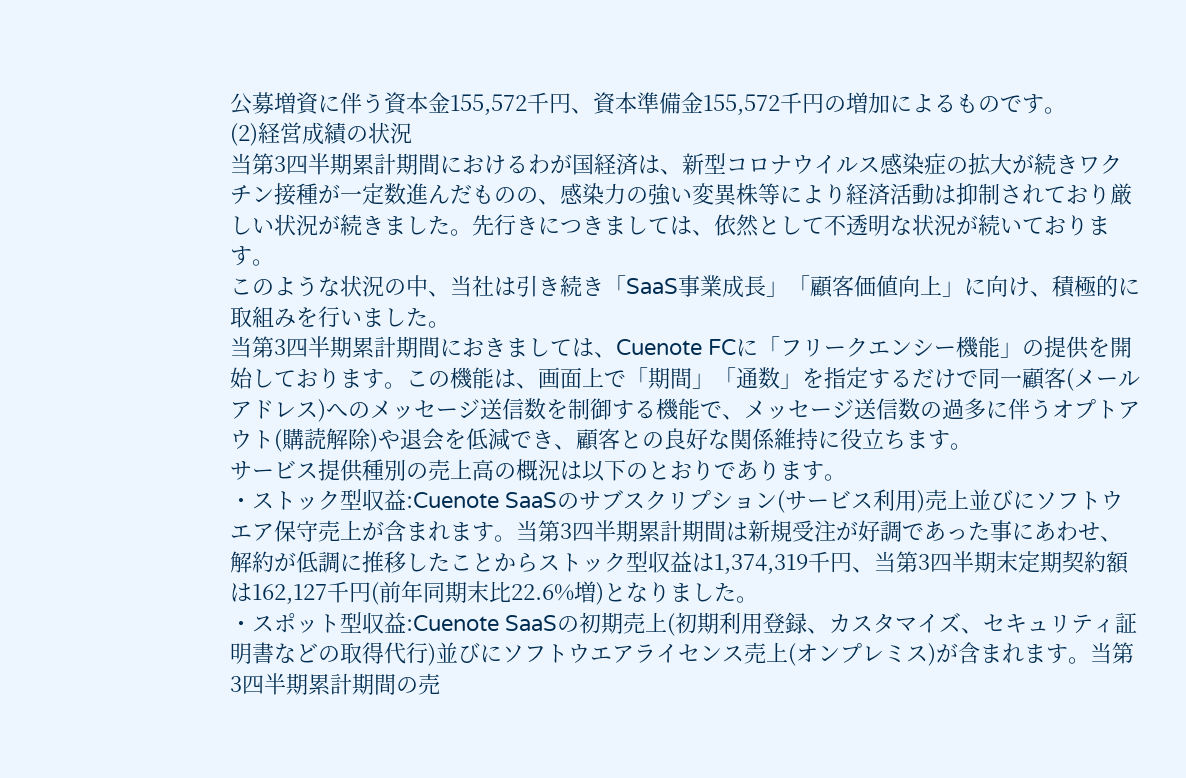公募増資に伴う資本金155,572千円、資本準備金155,572千円の増加によるものです。
(2)経営成績の状況
当第3四半期累計期間におけるわが国経済は、新型コロナウイルス感染症の拡大が続きワクチン接種が一定数進んだものの、感染力の強い変異株等により経済活動は抑制されており厳しい状況が続きました。先行きにつきましては、依然として不透明な状況が続いております。
このような状況の中、当社は引き続き「SaaS事業成長」「顧客価値向上」に向け、積極的に取組みを行いました。
当第3四半期累計期間におきましては、Cuenote FCに「フリークエンシー機能」の提供を開始しております。この機能は、画面上で「期間」「通数」を指定するだけで同一顧客(メールアドレス)へのメッセージ送信数を制御する機能で、メッセージ送信数の過多に伴うオプトアウト(購読解除)や退会を低減でき、顧客との良好な関係維持に役立ちます。
サービス提供種別の売上高の概況は以下のとおりであります。
・ストック型収益:Cuenote SaaSのサブスクリプション(サービス利用)売上並びにソフトウエア保守売上が含まれます。当第3四半期累計期間は新規受注が好調であった事にあわせ、解約が低調に推移したことからストック型収益は1,374,319千円、当第3四半期末定期契約額は162,127千円(前年同期末比22.6%増)となりました。
・スポット型収益:Cuenote SaaSの初期売上(初期利用登録、カスタマイズ、セキュリティ証明書などの取得代行)並びにソフトウエアライセンス売上(オンプレミス)が含まれます。当第3四半期累計期間の売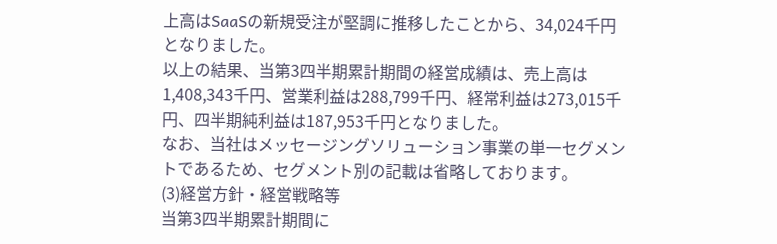上高はSaaSの新規受注が堅調に推移したことから、34,024千円となりました。
以上の結果、当第3四半期累計期間の経営成績は、売上高は1,408,343千円、営業利益は288,799千円、経常利益は273,015千円、四半期純利益は187,953千円となりました。
なお、当社はメッセージングソリューション事業の単一セグメントであるため、セグメント別の記載は省略しております。
(3)経営方針・経営戦略等
当第3四半期累計期間に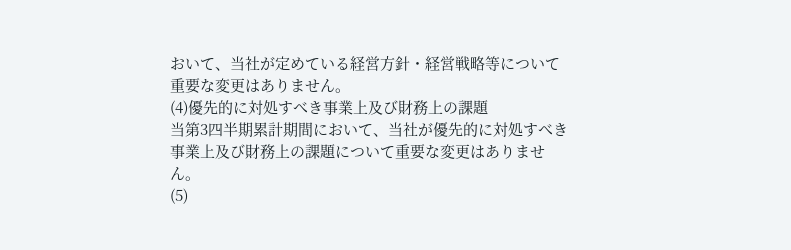おいて、当社が定めている経営方針・経営戦略等について重要な変更はありません。
(4)優先的に対処すべき事業上及び財務上の課題
当第3四半期累計期間において、当社が優先的に対処すべき事業上及び財務上の課題について重要な変更はありません。
(5)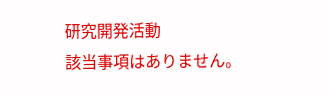研究開発活動
該当事項はありません。